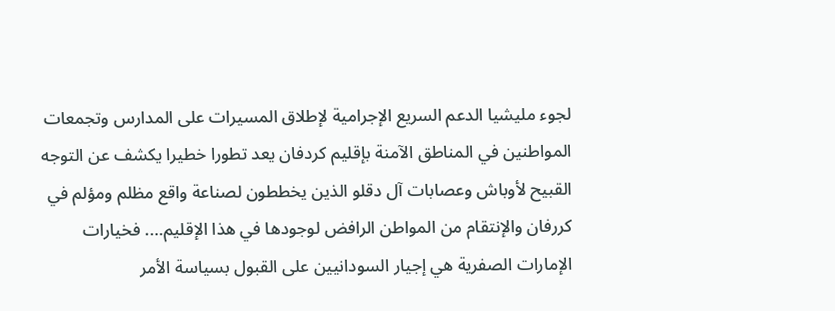لجوء مليشيا الدعم السريع الإجرامية لإطلاق المسيرات على المدارس وتجمعات المواطنين في المناطق الآمنة بإقليم كردفان يعد تطورا خطيرا يكشف عن التوجه القبيح لأوباش وعصابات آل دقلو الذين يخططون لصناعة واقع مظلم ومؤلم في كررفان والإنتقام من المواطن الرافض لوجودها في هذا الإقليم…. فخيارات الإمارات الصفرية هي إجيار السودانيين على القبول بسياسة الأمر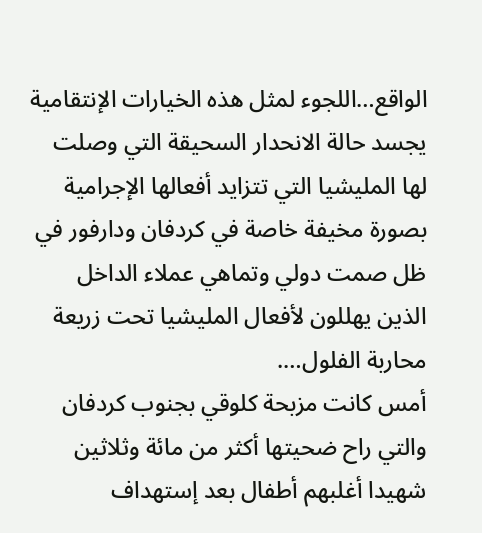الواقع…اللجوء لمثل هذه الخيارات الإنتقامية يجسد حالة الانحدار السحيقة التي وصلت لها المليشيا التي تتزايد أفعالها الإجرامية بصورة مخيفة خاصة في كردفان ودارفور في ظل صمت دولي وتماهي عملاء الداخل الذين يهللون لأفعال المليشيا تحت زريعة محاربة الفلول….
أمس كانت مزبحة كلوقي بجنوب كردفان والتي راح ضحيتها أكثر من مائة وثلاثين شهيدا أغلبهم أطفال بعد إستهداف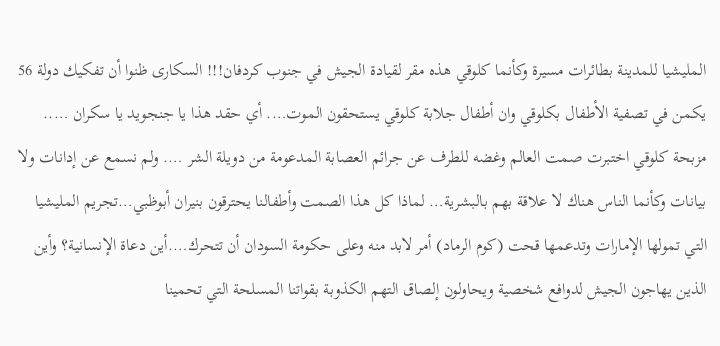المليشيا للمدينة بطائرات مسيرة وكأنما كلوقي هذه مقر لقيادة الجيش في جنوب كردفان!!! السكارى ظنوا أن تفكيك دولة 56 يكمن في تصفية الأطفال بكلوقي وان أطفال جلابة كلوقي يستحقون الموت…. أي حقد هذا يا جنجويد يا سكران …..
مزبحة كلوقي اختبرت صمت العالم وغضه للطرف عن جرائم العصابة المدعومة من دويلة الشر …. ولم نسمع عن إدانات ولا بيانات وكأنما الناس هناك لا علاقة بهم بالبشرية… لماذا كل هذا الصمت وأطفالنا يحترقون بنيران أبوظبي…تجريم المليشيا التي تمولها الإمارات وتدعمها قحت (كوم الرماد) أمر لابد منه وعلى حكومة السودان أن تتحرك….أين دعاة الإنسانية؟ وأين الذين يهاجون الجيش لدوافع شخصية ويحاولون إلصاق التهم الكذوبة بقواتنا المسلحة التي تحمينا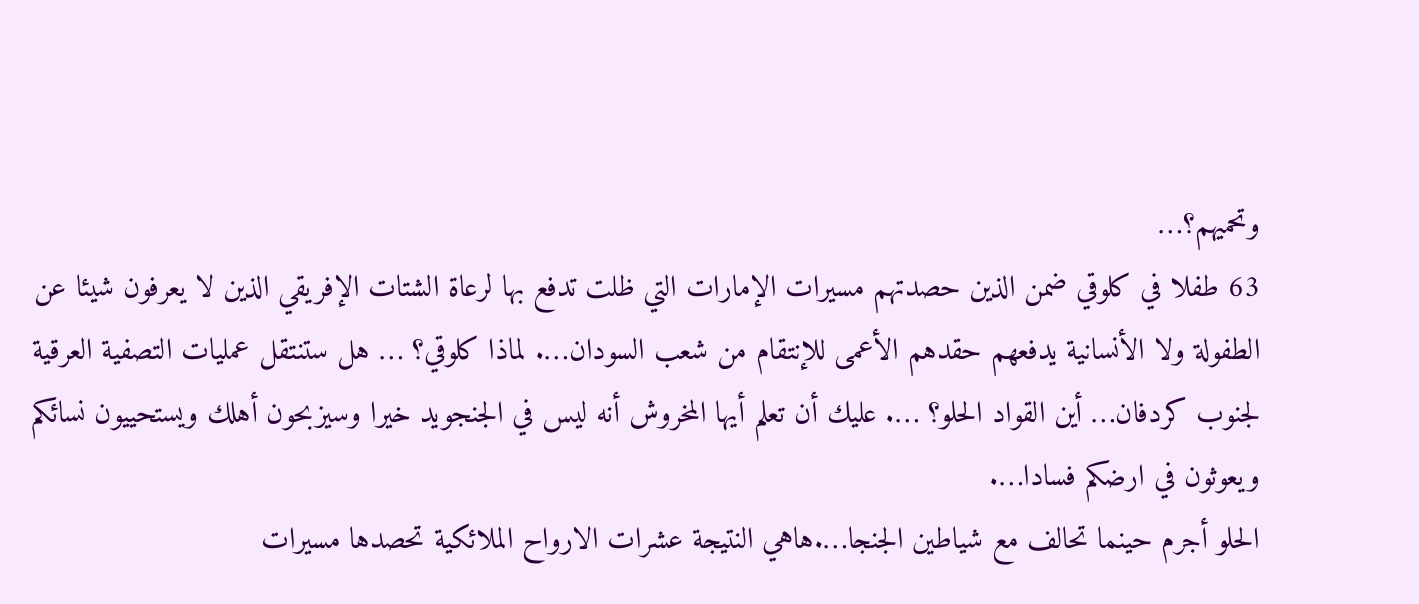وتحميهم؟…
63 طفلا في كلوقي ضمن الذين حصدتهم مسيرات الإمارات التي ظلت تدفع بها لرعاة الشتات الإفريقي الذين لا يعرفون شيئا عن الطفولة ولا الأنسانية يدفعهم حقدهم الأعمى للإنتقام من شعب السودان…. لماذا كلوقي؟ … هل ستنتقل عمليات التصفية العرقية لجنوب كردفان… أين القواد الحلو؟ …. عليك أن تعلم أيها المخروش أنه ليس في الجنجويد خيرا وسيزبحون أهلك ويستحييون نسائكم ويعوثون في ارضكم فسادا….
الحلو أجرم حينما تحالف مع شياطين الجنجا….هاهي النتيجة عشرات الارواح الملائكية تحصدها مسيرات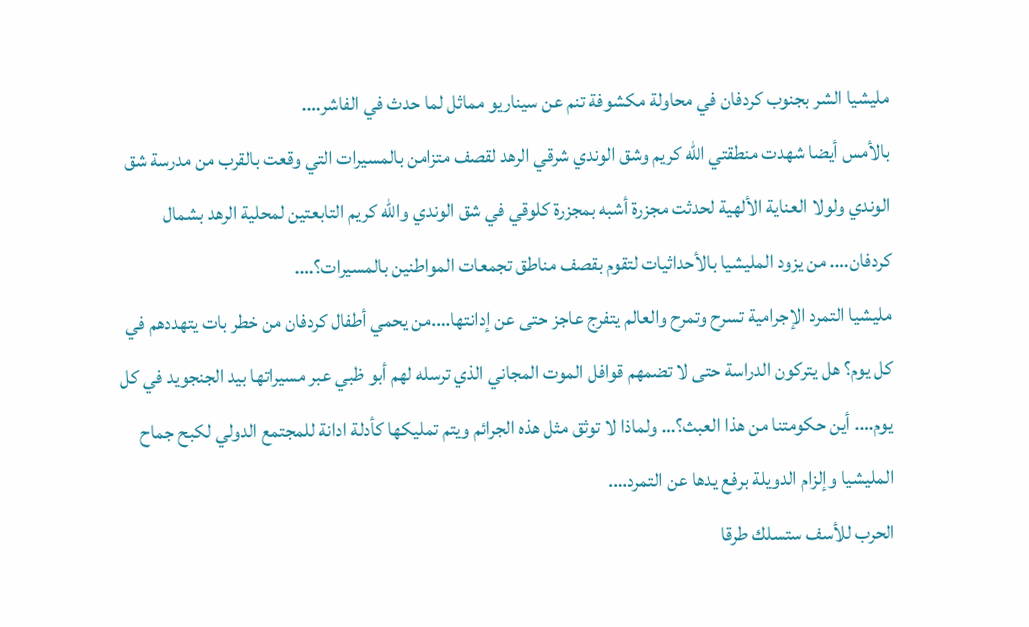مليشيا الشر بجنوب كردفان في محاولة مكشوفة تنم عن سيناريو مماثل لما حدث في الفاشر….
بالأمس أيضا شهدت منطقتي الله كريم وشق الوندي شرقي الرهد لقصف متزامن بالمسيرات التي وقعت بالقرب من مدرسة شق الوندي ولولا العناية الألهية لحدثت مجزرة أشبه بمجزرة كلوقي في شق الوندي والله كريم التابعتين لمحلية الرهد بشمال كردفان…. من يزود المليشيا بالأحداثيات لتقوم بقصف مناطق تجمعات المواطنين بالمسيرات؟….
مليشيا التمرد الإجرامية تسرح وتمرح والعالم يتفرج عاجز حتى عن إدانتها….من يحمي أطفال كردفان من خطر بات يتهددهم في كل يوم؟ هل يتركون الدراسة حتى لا تضمهم قوافل الموت المجاني الذي ترسله لهم أبو ظبي عبر مسيراتها بيد الجنجويد في كل يوم…. أين حكومتنا من هذا العبث؟… ولماذا لا توثق مثل هذه الجرائم ويتم تمليكها كأدلة ادانة للمجتمع الدولي لكبح جماح المليشيا وإلزام الدويلة برفع يدها عن التمرد….
الحرب للأسف ستسلك طرقا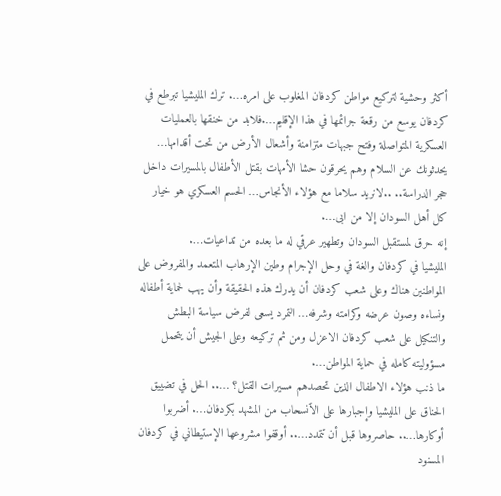أكثر وحشية لتركيع مواطن كردفان المغلوب على امره…. ترك المليشيا تبرطع في كردفان يوسع من رقعة جرائمها في هذا الإقليم….فلابد من خنقها بالعمليات العسكرية المتواصلة وفتح جبهات متزامنة وأشعال الأرض من تحت أقدامها…
يحدثونك عن السلام وهم يحرقون حشا الأمهات بقتل الأطفال بالمسيرات داخل حجر الدراسة.. ..لانريد سلاما مع هؤلاء الأنجاس… الحسم العسكري هو خيار كل أهل السودان إلا من ابى….
إنه حرق لمستقبل السودان وتطهير عرقي له ما بعده من تداعيات….
المليشيا في كردفان والغة في وحل الإجرام وطين الإرهاب المتعمد والمفروض على المواطنين هناك وعلى شعب كردفان أن يدرك هذه الحقيقة وأن يهب لحماية أطفاله ونساءه وصون عرضه وكرامته وشرفه… التمرد يسعى لفرض سياسة البطش والتنكيل على شعب كردفان الاعزل ومن ثم تركيعه وعلى الجيش أن يتحمل مسؤوليته كامله في حماية المواطن….
ما ذنب هؤلاء الاطفال الذين تحصدهم مسيرات القتل؟ ….. الحل في تضييق الحناق على المليشيا وإجبارها على الٱنسحاب من المشهد بكردفان…. أضربوا أوكارها….. حاصروها قبل أن تتمدد….. أوقفوا مشروعها الإستيطاني في كردفان المسنود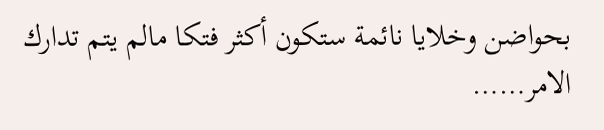بحواضن وخلايا نائمة ستكون أكثر فتكا مالم يتم تدارك الامر……